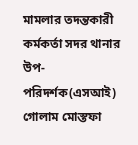মামলার তদন্তকারী কর্মকর্তা সদর থানার উপ-পরিদর্শক(এসআই) গোলাম মোস্তফা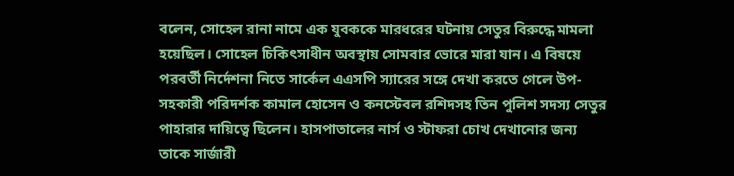বলেন, সোহেল রানা নামে এক যুবককে মারধরের ঘটনায় সেতুর বিরুদ্ধে মামলা হয়েছিল। সোহেল চিকিৎসাধীন অবস্থায় সোমবার ভোরে মারা যান। এ বিষয়ে পরবর্তী নির্দেশনা নিতে সার্কেল এএসপি স্যারের সঙ্গে দেখা করতে গেলে উপ-সহকারী পরিদর্শক কামাল হোসেন ও কনস্টেবল রশিদসহ তিন পুলিশ সদস্য সেতুর পাহারার দায়িত্বে ছিলেন। হাসপাতালের নার্স ও স্টাফরা চোখ দেখানোর জন্য তাকে সার্জারী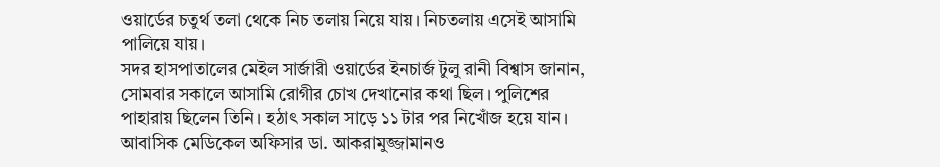ওয়ার্ডের চতুর্থ তলা থেকে নিচ তলায় নিয়ে যায়। নিচতলায় এসেই আসামি পালিয়ে যায়।
সদর হাসপাতালের মেইল সার্জারী ওয়ার্ডের ইনচার্জ টুলু রানী বিশ্বাস জানান, সোমবার সকালে আসামি রোগীর চোখ দেখানোর কথা ছিল। পুলিশের পাহারায় ছিলেন তিনি। হঠাৎ সকাল সাড়ে ১১ টার পর নিখোঁজ হয়ে যান। আবাসিক মেডিকেল অফিসার ডা. আকরামুজ্জামানও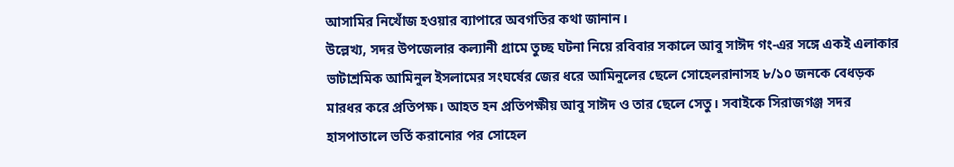আসামির নিখোঁজ হওয়ার ব্যাপারে অবগতির কথা জানান।
উল্লেখ্য, সদর উপজেলার কল্যানী গ্রামে তুচ্ছ ঘটনা নিয়ে রবিবার সকালে আবু সাঈদ গং-এর সঙ্গে একই এলাকার ভাটাশ্রমিক আমিনুল ইসলামের সংঘর্ষের জের ধরে আমিনুলের ছেলে সোহেলরানাসহ ৮/১০ জনকে বেধড়ক মারধর করে প্রতিপক্ষ। আহত হন প্রতিপক্ষীয় আবু সাঈদ ও তার ছেলে সেতু। সবাইকে সিরাজগঞ্জ সদর হাসপাতালে ভর্তি করানোর পর সোহেল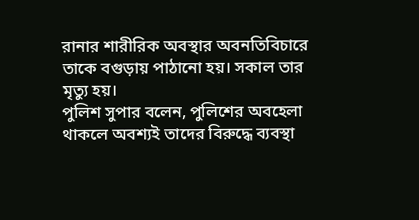রানার শারীরিক অবস্থার অবনতিবিচারে তাকে বগুড়ায় পাঠানো হয়। সকাল তার মৃত্যু হয়।
পুলিশ সুপার বলেন, পুলিশের অবহেলা থাকলে অবশ্যই তাদের বিরুদ্ধে ব্যবস্থা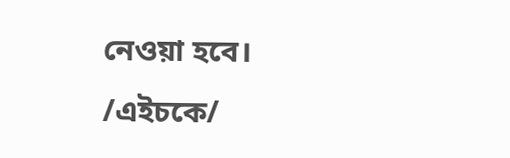নেওয়া হবে।
/এইচকে/